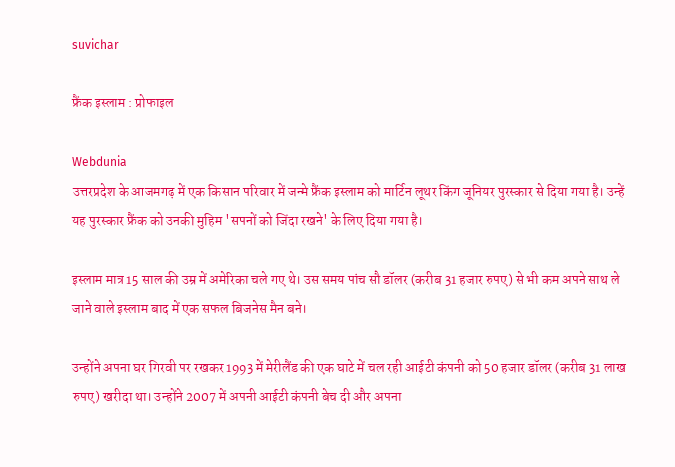suvichar

फ्रैंक इस्लाम : प्रोफाइल

Webdunia
उत्तरप्रदेश के आजमगढ़ में एक किसान परिवार में जन्मे फ्रैंक इस्लाम को मार्टिन लूथर किंग जूनियर पुरस्कार से दिया गया है। उन्हें यह पुरस्कार फ्रैंक को उनकी मुहिम 'सपनों को जिंदा रखने' के लिए दिया गया है।

इस्लाम मात्र 15 साल की उम्र में अमेरिका चले गए थे। उस समय पांच सौ डॉलर (करीब 31 हजार रुपए) से भी कम अपने साथ ले जाने वाले इस्लाम बाद में एक सफल बिजनेस मैन बने।

उन्होंने अपना घर गिरवी पर रखकर 1993 में मेरीलैंड की एक घाटे में चल रही आईटी कंपनी को 50 हजार डॉलर (करीब 31 लाख रुपए) खरीदा था। उन्होंने 2007 में अपनी आईटी कंपनी बेच दी और अपना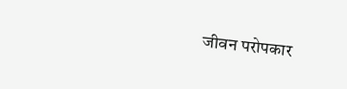जीवन परोपकार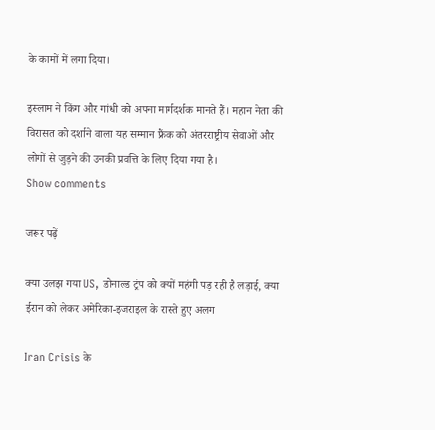के कामों में लगा दिया।

इस्लाम ने किंग और गांधी को अपना मार्गदर्शक मानते हैं। महान नेता की विरासत को दर्शाने वाला यह सम्मान फ्रैंक को अंतरराष्ट्रीय सेवाओं और लोगों से जुड़ने की उनकी प्रवत्ति के लिए दिया गया है।
Show comments

जरूर पढ़ें

क्या उलझ गया US, डोनाल्ड ट्रंप को क्यों महंगी पड़ रही है लड़ाई, क्या ईरान को लेकर अमेरिका-इजराइल के रास्ते हुए अलग

Iran Crisis के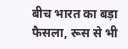बीच भारत का बड़ा फैसला, रूस से भी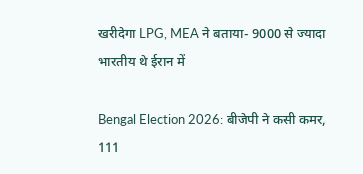खरीदेगा LPG, MEA ने बताया- 9000 से ज्यादा भारतीय थे ईरान में

Bengal Election 2026: बीजेपी ने कसी कमर, 111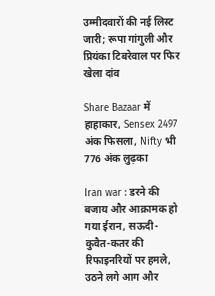उम्मीदवारों की नई लिस्ट जारी; रूपा गांगुली और प्रियंका टिबरेवाल पर फिर खेला दांव

Share Bazaar में हाहाकार, Sensex 2497 अंक फिसला, Nifty भी 776 अंक लुढ़का

Iran war : डरने की बजाय और आक्रामक हो गया ईरान, सऊदी-कुवैत-कतर की रिफाइनरियों पर हमले, उठने लगे आग और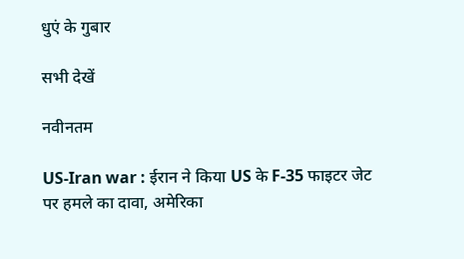धुएं के गुबार

सभी देखें

नवीनतम

US-Iran war : ईरान ने किया US के F-35 फाइटर जेट पर हमले का दावा, अमेरिका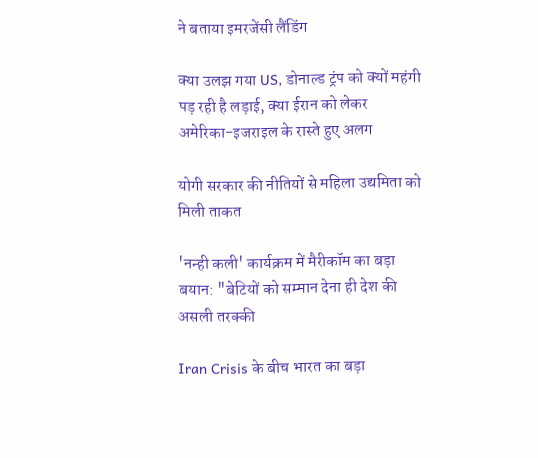ने बताया इमरजेंसी लैंडिंग

क्या उलझ गया US, डोनाल्ड ट्रंप को क्यों महंगी पड़ रही है लड़ाई, क्या ईरान को लेकर अमेरिका-इजराइल के रास्ते हुए अलग

योगी सरकार की नीतियों से महिला उद्यमिता को मिली ताकत

'नन्ही कली' कार्यक्रम में मैरीकॉम का बड़ा बयान: "बेटियों को सम्मान देना ही देश की असली तरक्की

Iran Crisis के बीच भारत का बड़ा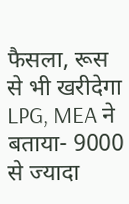फैसला, रूस से भी खरीदेगा LPG, MEA ने बताया- 9000 से ज्यादा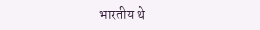भारतीय थे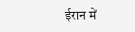ईरान में